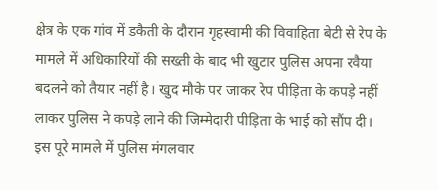क्षेत्र के एक गांव में डकैती के दौरान गृहस्वामी की विवाहिता बेटी से रेप के मामले में अधिकारियों की सख्ती के बाद भी खुटार पुलिस अपना रवैया बदलने को तैयार नहीं है। खुद मौके पर जाकर रेप पीड़िता के कपड़े नहीं लाकर पुलिस ने कपड़े लाने की जिम्मेदारी पीड़िता के भाई को सौंप दी।
इस पूरे मामले में पुलिस मंगलवार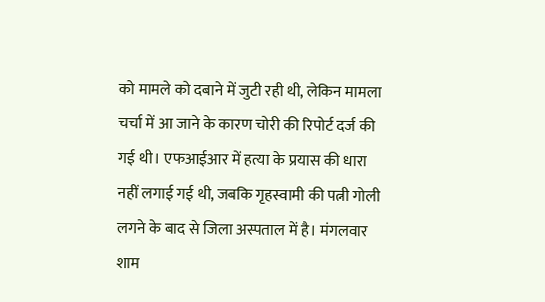को मामले को दबाने में जुटी रही थी, लेकिन मामला चर्चा में आ जाने के कारण चोरी की रिपोर्ट दर्ज की गई थी। एफआईआर में हत्या के प्रयास की धारा नहीं लगाई गई थी, जबकि गृहस्वामी की पत्नी गोली लगने के बाद से जिला अस्पताल में है। मंगलवार शाम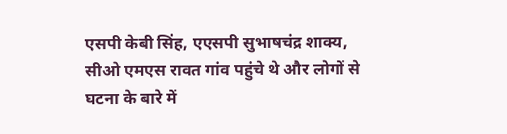एसपी केबी सिंह, एएसपी सुभाषचंद्र शाक्य, सीओ एमएस रावत गांव पहुंचे थे और लोगों से घटना के बारे में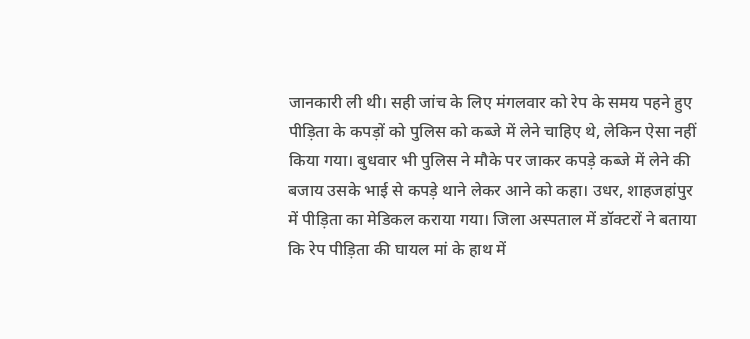जानकारी ली थी। सही जांच के लिए मंगलवार को रेप के समय पहने हुए पीड़िता के कपड़ों को पुलिस को कब्जे में लेने चाहिए थे, लेकिन ऐसा नहीं किया गया। बुधवार भी पुलिस ने मौके पर जाकर कपड़े कब्जे में लेने की बजाय उसके भाई से कपड़े थाने लेकर आने को कहा। उधर, शाहजहांपुर में पीड़िता का मेडिकल कराया गया। जिला अस्पताल में डॉक्टरों ने बताया कि रेप पीड़िता की घायल मां के हाथ में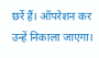छर्रे हैं। ऑपरेशन कर उन्हें निकाला जाएगा।